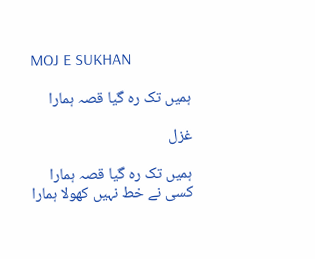MOJ E SUKHAN

ہمیں تک رہ گیا قصہ ہمارا

غزل

ہمیں تک رہ گیا قصہ ہمارا
کسی نے خط نہیں کھولا ہمارا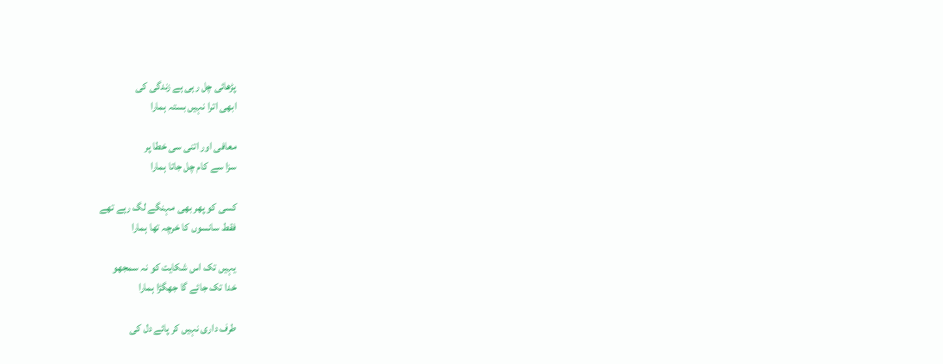پڑھائی چل رہی ہے زندگی کی
ابھی اترا نہیں بستہ ہمارا

معافی اور اتنی سی خطا پر
سزا سے کام چل جاتا ہمارا

کسی کو پھر بھی مہنگے لگ رہے تھے
فقط سانسوں کا خرچہ تھا ہمارا

یہیں تک اس شکایت کو نہ سمجھو
خدا تک جائے گا جھگڑا ہمارا

طرف داری نہیں کر پائے دل کی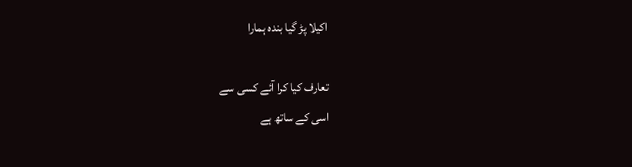اکیلا پڑ گیا بندہ ہمارا

تعارف کیا کرا آئے کسی سے
اسی کے ساتھ ہے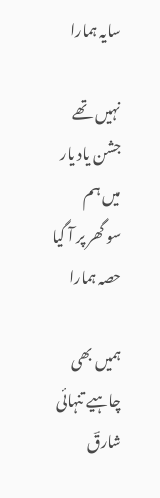سایہ ہمارا

نہیں تھے جشن یاد یار میں ہم
سو گھر پر آ گیا حصہ ہمارا

ہمیں بھی چاہیے تنہائی شارقؔ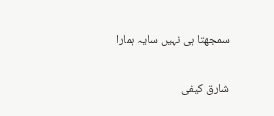سمجھتا ہی نہیں سایہ ہمارا

شارق کیفی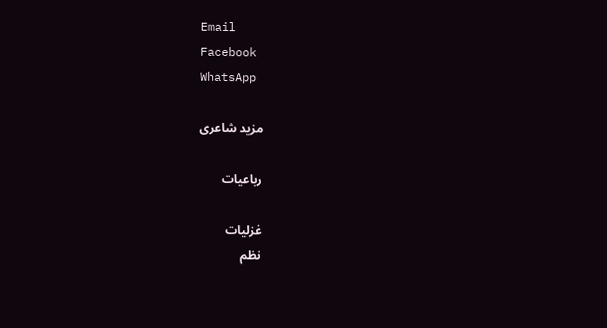Email
Facebook
WhatsApp

مزید شاعری

رباعیات

غزلیات
نظم